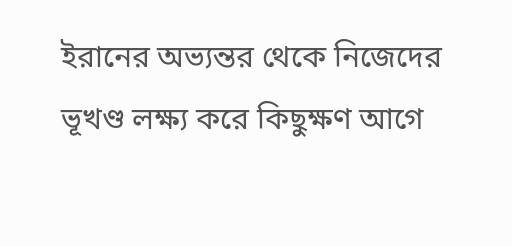ইরানের অভ্যন্তর থেকে নিজেদের ভূখণ্ড লক্ষ্য করে কিছুক্ষণ আগে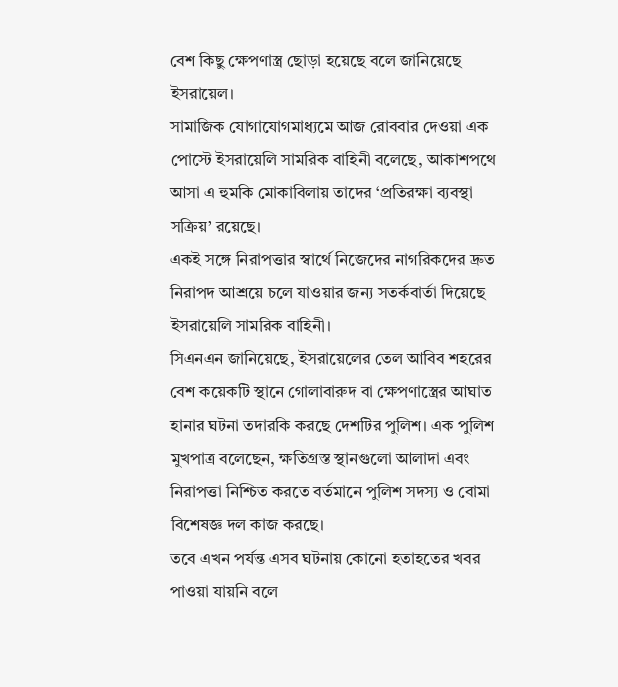বেশ কিছু ক্ষেপণাস্ত্র ছোড়া হয়েছে বলে জানিয়েছে ইসরায়েল।
সামাজিক যোগাযোগমাধ্যমে আজ রোববার দেওয়া এক পোস্টে ইসরায়েলি সামরিক বাহিনী বলেছে, আকাশপথে আসা এ হুমকি মোকাবিলায় তাদের ‘প্রতিরক্ষা ব্যবস্থা সক্রিয়’ রয়েছে।
একই সঙ্গে নিরাপত্তার স্বার্থে নিজেদের নাগরিকদের দ্রুত নিরাপদ আশ্রয়ে চলে যাওয়ার জন্য সতর্কবার্তা দিয়েছে ইসরায়েলি সামরিক বাহিনী।
সিএনএন জানিয়েছে, ইসরায়েলের তেল আবিব শহরের বেশ কয়েকটি স্থানে গোলাবারুদ বা ক্ষেপণাস্ত্রের আঘাত হানার ঘটনা তদারকি করছে দেশটির পুলিশ। এক পুলিশ মুখপাত্র বলেছেন, ক্ষতিগ্রস্ত স্থানগুলো আলাদা এবং নিরাপত্তা নিশ্চিত করতে বর্তমানে পুলিশ সদস্য ও বোমা বিশেষজ্ঞ দল কাজ করছে।
তবে এখন পর্যন্ত এসব ঘটনায় কোনো হতাহতের খবর পাওয়া যায়নি বলে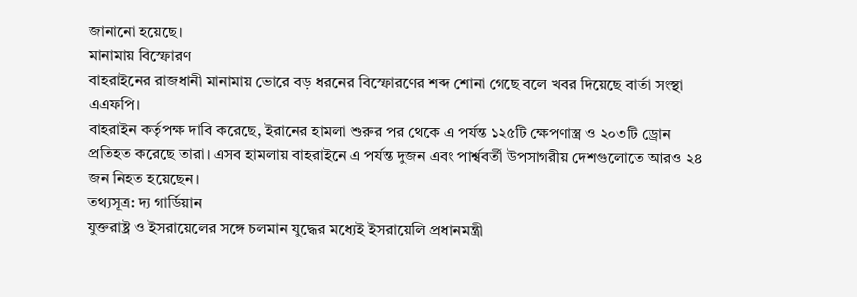জানানো হয়েছে।
মানামায় বিস্ফোরণ
বাহরাইনের রাজধানী মানামায় ভোরে বড় ধরনের বিস্ফোরণের শব্দ শোনা গেছে বলে খবর দিয়েছে বার্তা সংস্থা এএফপি।
বাহরাইন কর্তৃপক্ষ দাবি করেছে, ইরানের হামলা শুরুর পর থেকে এ পর্যন্ত ১২৫টি ক্ষেপণাস্ত্র ও ২০৩টি ড্রোন প্রতিহত করেছে তারা। এসব হামলায় বাহরাইনে এ পর্যন্ত দুজন এবং পার্শ্ববর্তী উপসাগরীয় দেশগুলোতে আরও ২৪ জন নিহত হয়েছেন।
তথ্যসূত্র: দ্য গার্ডিয়ান
যুক্তরাষ্ট্র ও ইসরায়েলের সঙ্গে চলমান যুদ্ধের মধ্যেই ইসরায়েলি প্রধানমন্ত্রী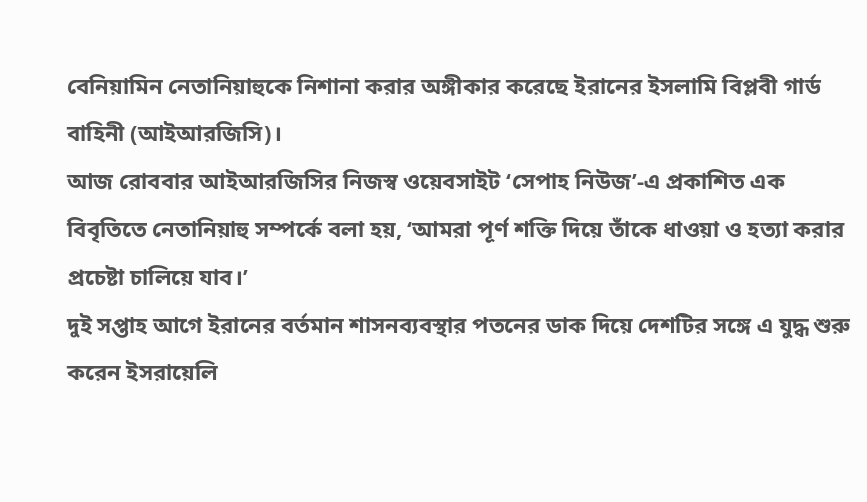বেনিয়ামিন নেতানিয়াহুকে নিশানা করার অঙ্গীকার করেছে ইরানের ইসলামি বিপ্লবী গার্ড বাহিনী (আইআরজিসি)।
আজ রোববার আইআরজিসির নিজস্ব ওয়েবসাইট ‘সেপাহ নিউজ’-এ প্রকাশিত এক বিবৃতিতে নেতানিয়াহু সম্পর্কে বলা হয়, ‘আমরা পূর্ণ শক্তি দিয়ে তাঁকে ধাওয়া ও হত্যা করার প্রচেষ্টা চালিয়ে যাব।’
দুই সপ্তাহ আগে ইরানের বর্তমান শাসনব্যবস্থার পতনের ডাক দিয়ে দেশটির সঙ্গে এ যুদ্ধ শুরু করেন ইসরায়েলি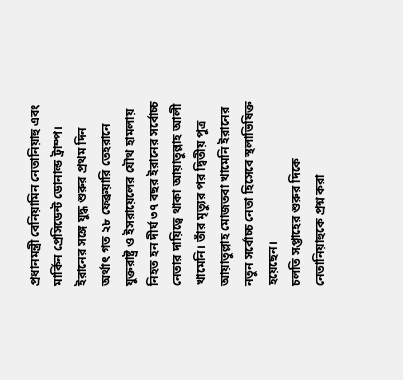প্রধানমন্ত্রী বেনিয়ামিন নেতানিয়াহু এবং মার্কিন প্রেসিডেন্ট ডোনাল্ড ট্রাম্প।
ইরানের সঙ্গে যুদ্ধ শুরুর প্রথম দিন অর্থাৎ গত ২৮ ফেব্রুয়ারি তেহরানে যুক্তরাষ্ট্র ও ইসরায়েলের যৌথ হামলায় নিহত হন দীর্ঘ ৩৭ বছর ইরানের সর্বোচ্চ নেতার দায়িত্বে থাকা আয়াতুল্লাহ আলী খামেনি। তাঁর মৃত্যুর পর দ্বিতীয় পুত্র আয়াতুল্লাহ মোজতবা খামেনি ইরানের নতুন সর্বোচ্চ নেতা হিসেবে স্থলাভিষিক্ত হয়েছেন।
চলতি সপ্তাহের শুরুর দিকে নেতানিয়াহুকে প্রশ্ন করা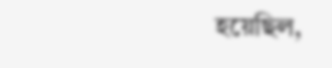হয়েছিল,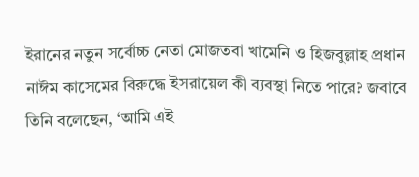ইরানের নতুন সর্বোচ্চ নেতা মোজতবা খামেনি ও হিজবুল্লাহ প্রধান নাঈম কাসেমের বিরুদ্ধে ইসরায়েল কী ব্যবস্থা নিতে পারে? জবাবে তিনি বলেছেন, ‘আমি এই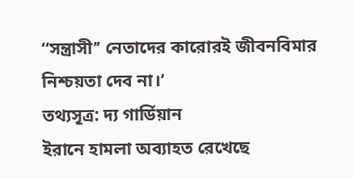‘‘সন্ত্রাসী’’ নেতাদের কারোরই জীবনবিমার নিশ্চয়তা দেব না।’
তথ্যসূত্র: দ্য গার্ডিয়ান
ইরানে হামলা অব্যাহত রেখেছে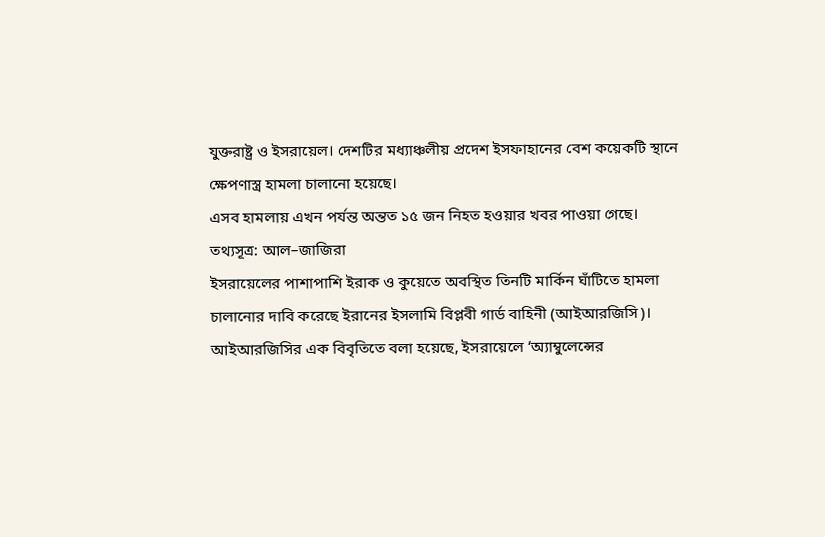যুক্তরাষ্ট্র ও ইসরায়েল। দেশটির মধ্যাঞ্চলীয় প্রদেশ ইসফাহানের বেশ কয়েকটি স্থানে ক্ষেপণাস্ত্র হামলা চালানো হয়েছে।
এসব হামলায় এখন পর্যন্ত অন্তত ১৫ জন নিহত হওয়ার খবর পাওয়া গেছে।
তথ্যসূত্র: আল–জাজিরা
ইসরায়েলের পাশাপাশি ইরাক ও কুয়েতে অবস্থিত তিনটি মার্কিন ঘাঁটিতে হামলা চালানোর দাবি করেছে ইরানের ইসলামি বিপ্লবী গার্ড বাহিনী (আইআরজিসি)।
আইআরজিসির এক বিবৃতিতে বলা হয়েছে, ইসরায়েলে ‘অ্যাম্বুলেন্সের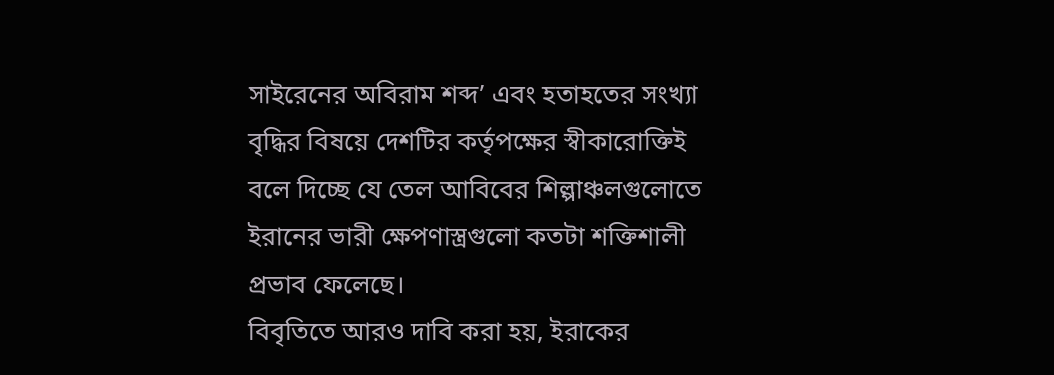সাইরেনের অবিরাম শব্দ’ এবং হতাহতের সংখ্যা বৃদ্ধির বিষয়ে দেশটির কর্তৃপক্ষের স্বীকারোক্তিই বলে দিচ্ছে যে তেল আবিবের শিল্পাঞ্চলগুলোতে ইরানের ভারী ক্ষেপণাস্ত্রগুলো কতটা শক্তিশালী প্রভাব ফেলেছে।
বিবৃতিতে আরও দাবি করা হয়, ইরাকের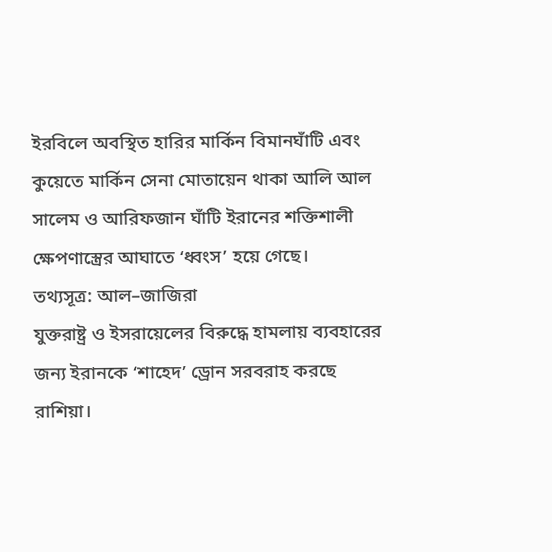ইরবিলে অবস্থিত হারির মার্কিন বিমানঘাঁটি এবং কুয়েতে মার্কিন সেনা মোতায়েন থাকা আলি আল সালেম ও আরিফজান ঘাঁটি ইরানের শক্তিশালী ক্ষেপণাস্ত্রের আঘাতে ‘ধ্বংস’ হয়ে গেছে।
তথ্যসূত্র: আল–জাজিরা
যুক্তরাষ্ট্র ও ইসরায়েলের বিরুদ্ধে হামলায় ব্যবহারের জন্য ইরানকে ‘শাহেদ’ ড্রোন সরবরাহ করছে রাশিয়া।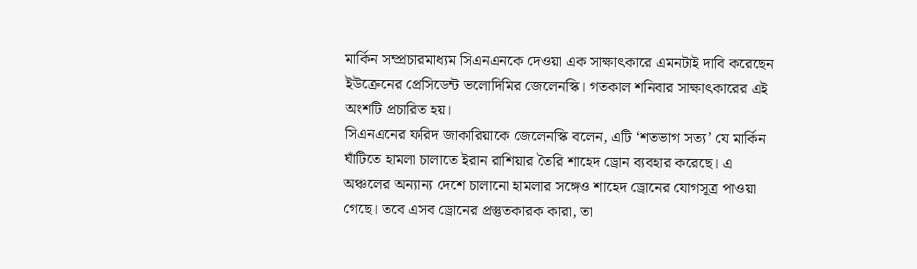মার্কিন সম্প্রচারমাধ্যম সিএনএনকে দেওয়া এক সাক্ষাৎকারে এমনটাই দাবি করেছেন ইউক্রেনের প্রেসিডেন্ট ভলোদিমির জেলেনস্কি। গতকাল শনিবার সাক্ষাৎকারের এই অংশটি প্রচারিত হয়।
সিএনএনের ফরিদ জাকারিয়াকে জেলেনস্কি বলেন, এটি ‘শতভাগ সত্য’ যে মার্কিন ঘাঁটিতে হামলা চালাতে ইরান রাশিয়ার তৈরি শাহেদ ড্রোন ব্যবহার করেছে। এ
অঞ্চলের অন্যান্য দেশে চালানো হামলার সঙ্গেও শাহেদ ড্রোনের যোগসূত্র পাওয়া গেছে। তবে এসব ড্রোনের প্রস্তুতকারক কারা, তা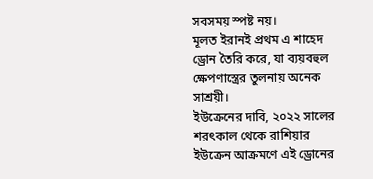সবসময় স্পষ্ট নয়।
মূলত ইরানই প্রথম এ শাহেদ ড্রোন তৈরি করে, যা ব্যয়বহুল ক্ষেপণাস্ত্রের তুলনায় অনেক সাশ্রয়ী।
ইউক্রেনের দাবি, ২০২২ সালের শরৎকাল থেকে রাশিয়ার ইউক্রেন আক্রমণে এই ড্রোনের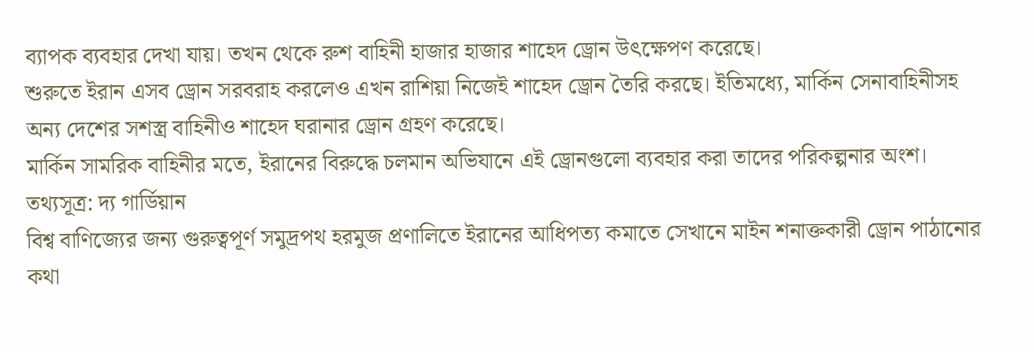ব্যাপক ব্যবহার দেখা যায়। তখন থেকে রুশ বাহিনী হাজার হাজার শাহেদ ড্রোন উৎক্ষেপণ করেছে।
শুরুতে ইরান এসব ড্রোন সরবরাহ করলেও এখন রাশিয়া নিজেই শাহেদ ড্রোন তৈরি করছে। ইতিমধ্যে, মার্কিন সেনাবাহিনীসহ অন্য দেশের সশস্ত্র বাহিনীও শাহেদ ঘরানার ড্রোন গ্রহণ করেছে।
মার্কিন সামরিক বাহিনীর মতে, ইরানের বিরুদ্ধে চলমান অভিযানে এই ড্রোনগুলো ব্যবহার করা তাদের পরিকল্পনার অংশ।
তথ্যসূত্র: দ্য গার্ডিয়ান
বিশ্ব বাণিজ্যের জন্য গুরুত্বপূর্ণ সমুদ্রপথ হরমুজ প্রণালিতে ইরানের আধিপত্য কমাতে সেখানে মাইন শনাক্তকারী ড্রোন পাঠানোর কথা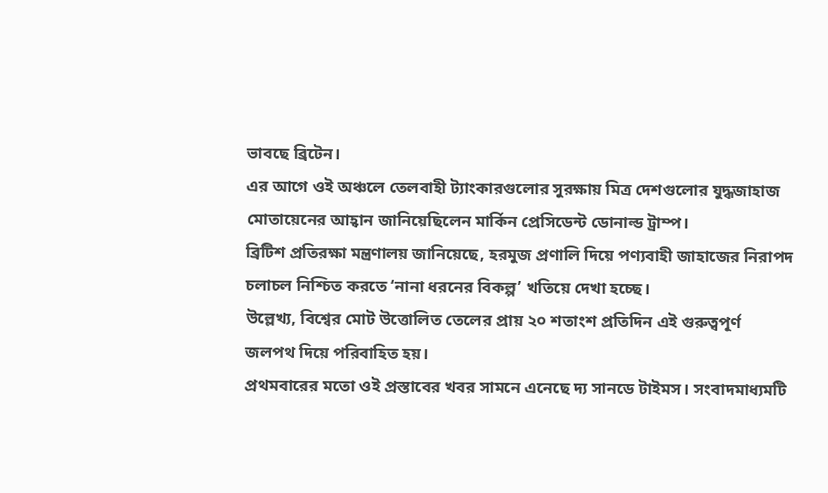ভাবছে ব্রিটেন।
এর আগে ওই অঞ্চলে তেলবাহী ট্যাংকারগুলোর সুরক্ষায় মিত্র দেশগুলোর যুদ্ধজাহাজ মোতায়েনের আহ্বান জানিয়েছিলেন মার্কিন প্রেসিডেন্ট ডোনাল্ড ট্রাম্প।
ব্রিটিশ প্রতিরক্ষা মন্ত্রণালয় জানিয়েছে, হরমুজ প্রণালি দিয়ে পণ্যবাহী জাহাজের নিরাপদ চলাচল নিশ্চিত করতে ‘নানা ধরনের বিকল্প’ খতিয়ে দেখা হচ্ছে।
উল্লেখ্য, বিশ্বের মোট উত্তোলিত তেলের প্রায় ২০ শতাংশ প্রতিদিন এই গুরুত্বপূর্ণ জলপথ দিয়ে পরিবাহিত হয়।
প্রথমবারের মতো ওই প্রস্তাবের খবর সামনে এনেছে দ্য সানডে টাইমস। সংবাদমাধ্যমটি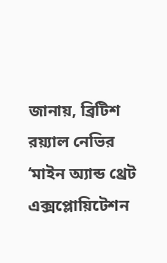জানায়, ব্রিটিশ রয়্যাল নেভির ‘মাইন অ্যান্ড থ্রেট এক্সপ্লোয়িটেশন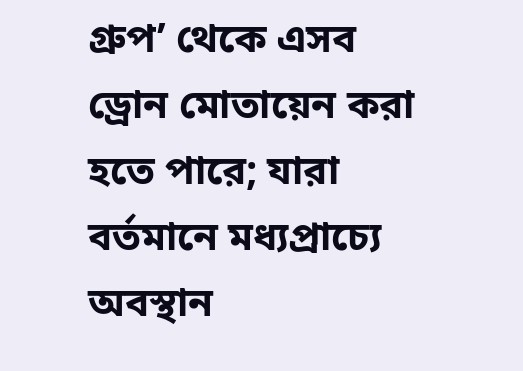গ্রুপ’ থেকে এসব ড্রোন মোতায়েন করা হতে পারে; যারা বর্তমানে মধ্যপ্রাচ্যে অবস্থান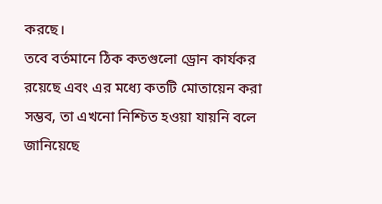করছে।
তবে বর্তমানে ঠিক কতগুলো ড্রোন কার্যকর রয়েছে এবং এর মধ্যে কতটি মোতায়েন করা সম্ভব, তা এখনো নিশ্চিত হওয়া যায়নি বলে জানিয়েছে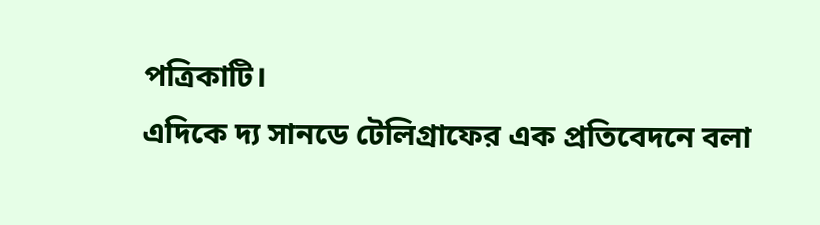পত্রিকাটি।
এদিকে দ্য সানডে টেলিগ্রাফের এক প্রতিবেদনে বলা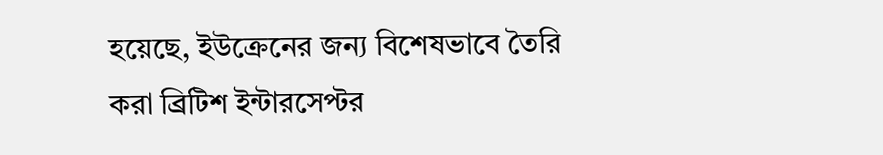হয়েছে, ইউক্রেনের জন্য বিশেষভাবে তৈরি করা ব্রিটিশ ইন্টারসেপ্টর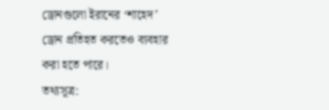ড্রোনগুলো ইরানের ‘শাহেদ’ ড্রোন প্রতিহত করতেও ব্যবহার করা হতে পারে।
তথ্যসূত্র: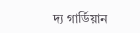দ্য গার্ডিয়ান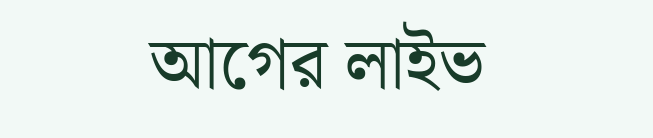আগের লাইভ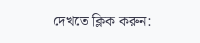দেখতে ক্লিক করুন: